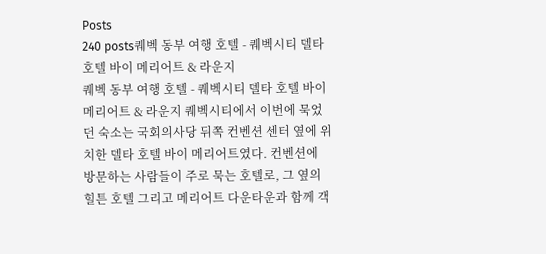Posts
240 posts퀘벡 동부 여행 호텔 - 퀘벡시티 델타 호텔 바이 메리어트 & 라운지
퀘벡 동부 여행 호텔 - 퀘벡시티 델타 호텔 바이 메리어트 & 라운지 퀘벡시티에서 이번에 묵었던 숙소는 국회의사당 뒤쪽 컨벤션 센터 옆에 위치한 델타 호텔 바이 메리어트였다. 컨벤션에 방문하는 사람들이 주로 묵는 호텔로, 그 옆의 힐튼 호텔 그리고 메리어트 다운타운과 함께 객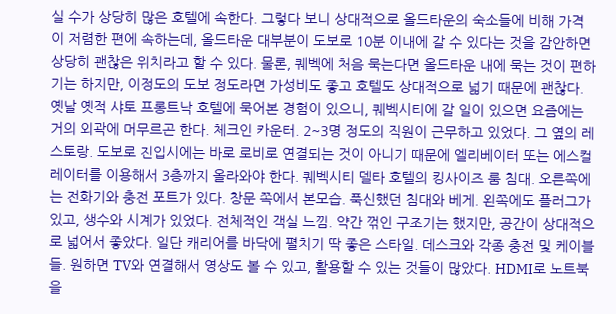실 수가 상당히 많은 호텔에 속한다. 그렇다 보니 상대적으로 올드타운의 숙소들에 비해 가격이 저렴한 편에 속하는데, 올드타운 대부분이 도보로 10분 이내에 갈 수 있다는 것을 감안하면 상당히 괜찮은 위치라고 할 수 있다. 물론, 퀘벡에 처음 묵는다면 올드타운 내에 묵는 것이 편하기는 하지만, 이정도의 도보 정도라면 가성비도 좋고 호텔도 상대적으로 넓기 때문에 괜찮다. 옛날 옛적 샤토 프롱트낙 호텔에 묵어본 경험이 있으니, 퀘벡시티에 갈 일이 있으면 요즘에는 거의 외곽에 머무르곤 한다. 체크인 카운터. 2~3명 정도의 직원이 근무하고 있었다. 그 옆의 레스토랑. 도보로 진입시에는 바로 로비로 연결되는 것이 아니기 때문에 엘리베이터 또는 에스컬레이터를 이용해서 3층까지 올라와야 한다. 퀘벡시티 델타 호텔의 킹사이즈 룸 침대. 오른쪽에는 전화기와 충전 포트가 있다. 창문 쪽에서 본모습. 푹신했던 침대와 베게. 왼쪽에도 플러그가 있고, 생수와 시계가 있었다. 전체적인 객실 느낌. 약간 꺾인 구조기는 했지만, 공간이 상대적으로 넓어서 좋았다. 일단 캐리어를 바닥에 펼치기 딱 좋은 스타일. 데스크와 각종 충전 및 케이블들. 원하면 TV와 연결해서 영상도 볼 수 있고, 활용할 수 있는 것들이 많았다. HDMI로 노트북을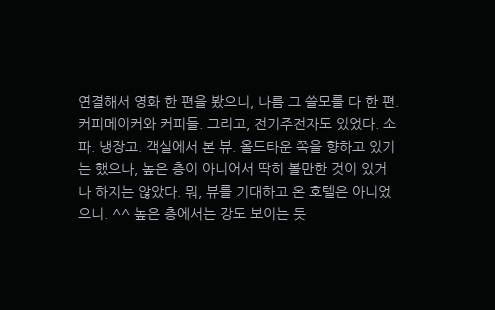연결해서 영화 한 편을 봤으니, 나름 그 쓸모를 다 한 편. 커피메이커와 커피들. 그리고, 전기주전자도 있었다. 소파. 냉장고. 객실에서 본 뷰. 올드타운 쪽을 향하고 있기는 했으나, 높은 층이 아니어서 딱히 볼만한 것이 있거나 하지는 않았다. 뭐, 뷰를 기대하고 온 호텔은 아니었으니. ^^ 높은 층에서는 강도 보이는 듯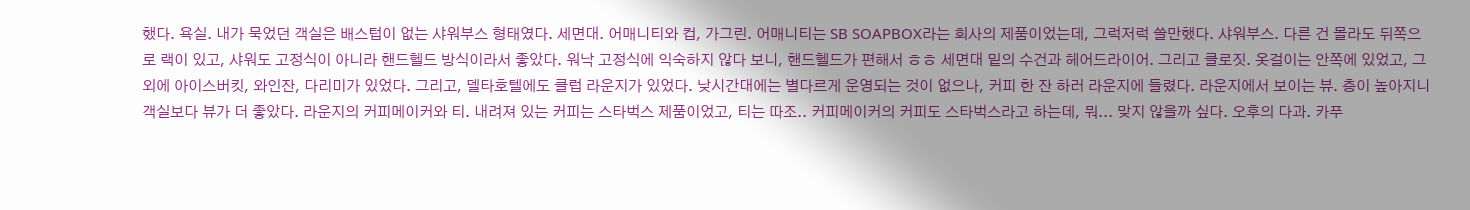했다. 욕실. 내가 묵었던 객실은 배스텁이 없는 샤워부스 형태였다. 세면대. 어매니티와 컵, 가그린. 어매니티는 SB SOAPBOX라는 회사의 제품이었는데, 그럭저럭 쓸만했다. 샤워부스. 다른 건 몰라도 뒤쪽으로 랙이 있고, 샤워도 고정식이 아니라 핸드헬드 방식이라서 좋았다. 워낙 고정식에 익숙하지 않다 보니, 핸드헬드가 편해서 ㅎㅎ 세면대 밑의 수건과 헤어드라이어. 그리고 클로짓. 옷걸이는 안쪽에 있었고, 그 외에 아이스버킷, 와인잔, 다리미가 있었다. 그리고, 델타호텔에도 클럽 라운지가 있었다. 낮시간대에는 별다르게 운영되는 것이 없으나, 커피 한 잔 하러 라운지에 들렸다. 라운지에서 보이는 뷰. 층이 높아지니 객실보다 뷰가 더 좋았다. 라운지의 커피메이커와 티. 내려져 있는 커피는 스타벅스 제품이었고, 티는 따조.. 커피메이커의 커피도 스타벅스라고 하는데, 뭐... 맞지 않을까 싶다. 오후의 다과. 카푸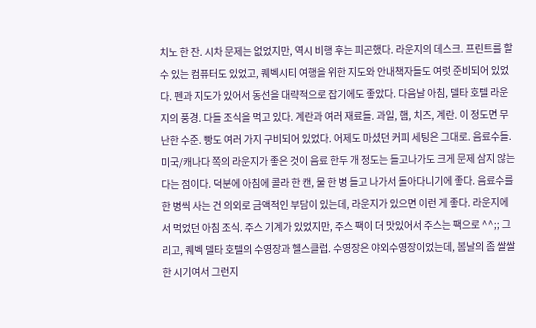치노 한 잔. 시차 문제는 없었지만, 역시 비행 후는 피곤했다. 라운지의 데스크. 프린트를 할 수 있는 컴퓨터도 있었고, 퀘벡시티 여행을 위한 지도와 안내책자들도 여럿 준비되어 있었다. 펜과 지도가 있어서 동선을 대략적으로 잡기에도 좋았다. 다음날 아침, 델타 호텔 라운지의 풍경. 다들 조식을 먹고 있다. 계란과 여러 재료들. 과일, 햄, 치즈, 계란. 이 정도면 무난한 수준. 빵도 여러 가지 구비되어 있었다. 어제도 마셨던 커피 세팅은 그대로. 음료수들. 미국/캐나다 쪽의 라운지가 좋은 것이 음료 한두 개 정도는 들고나가도 크게 문제 삼지 않는다는 점이다. 덕분에 아침에 콜라 한 캔, 물 한 병 들고 나가서 돌아다니기에 좋다. 음료수를 한 병씩 사는 건 의외로 금액적인 부담이 있는데, 라운지가 있으면 이런 게 좋다. 라운지에서 먹었던 아침 조식. 주스 기계가 있었지만, 주스 팩이 더 맛있어서 주스는 팩으로 ^^;; 그리고, 퀘벡 델타 호텔의 수영장과 헬스클럽. 수영장은 야외수영장이었는데, 봄날의 좀 쌀쌀한 시기여서 그런지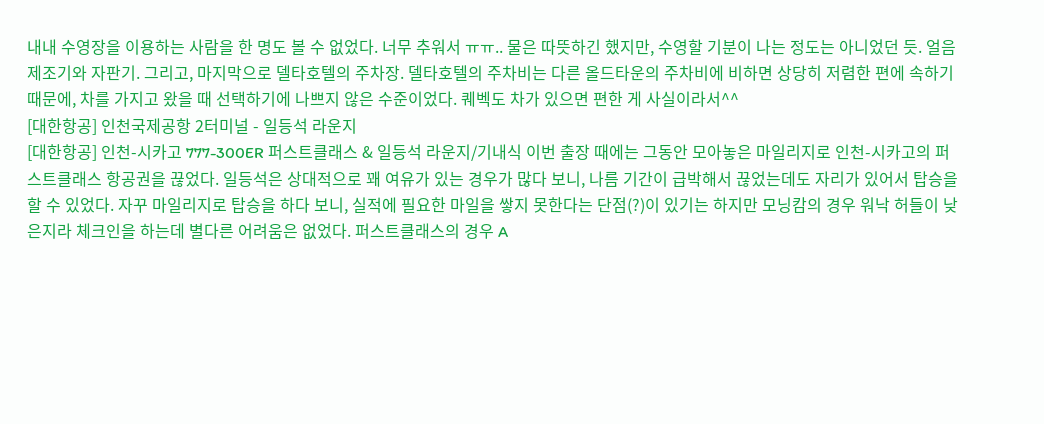내내 수영장을 이용하는 사람을 한 명도 볼 수 없었다. 너무 추워서 ㅠㅠ.. 물은 따뜻하긴 했지만, 수영할 기분이 나는 정도는 아니었던 듯. 얼음제조기와 자판기. 그리고, 마지막으로 델타호텔의 주차장. 델타호텔의 주차비는 다른 올드타운의 주차비에 비하면 상당히 저렴한 편에 속하기 때문에, 차를 가지고 왔을 때 선택하기에 나쁘지 않은 수준이었다. 퀘벡도 차가 있으면 편한 게 사실이라서^^
[대한항공] 인천국제공항 2터미널 - 일등석 라운지
[대한항공] 인천-시카고 777-300ER 퍼스트클래스 & 일등석 라운지/기내식 이번 출장 때에는 그동안 모아놓은 마일리지로 인천-시카고의 퍼스트클래스 항공권을 끊었다. 일등석은 상대적으로 꽤 여유가 있는 경우가 많다 보니, 나름 기간이 급박해서 끊었는데도 자리가 있어서 탑승을 할 수 있었다. 자꾸 마일리지로 탑승을 하다 보니, 실적에 필요한 마일을 쌓지 못한다는 단점(?)이 있기는 하지만 모닝캄의 경우 워낙 허들이 낮은지라 체크인을 하는데 별다른 어려움은 없었다. 퍼스트클래스의 경우 A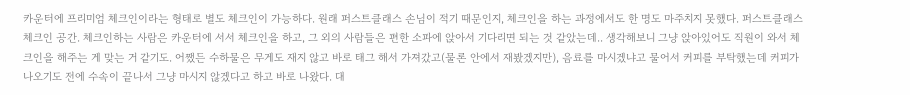카운터에 프리미엄 체크인이라는 형태로 별도 체크인이 가능하다. 원래 퍼스트클래스 손님이 적기 때문인지, 체크인을 하는 과정에서도 한 명도 마주치지 못했다. 퍼스트클래스 체크인 공간. 체크인하는 사람은 카운터에 서서 체크인을 하고, 그 외의 사람들은 편한 소파에 앉아서 기다리면 되는 것 같았는데.. 생각해보니 그냥 앉아있어도 직원이 와서 체크인을 해주는 게 맞는 거 같기도. 어쨌든 수하물은 무게도 재지 않고 바로 태그 해서 가져갔고(물론 안에서 재봤겠지만), 음료를 마시겠냐고 물어서 커피를 부탁했는데 커피가 나오기도 전에 수속이 끝나서 그냥 마시지 않겠다고 하고 바로 나왔다. 대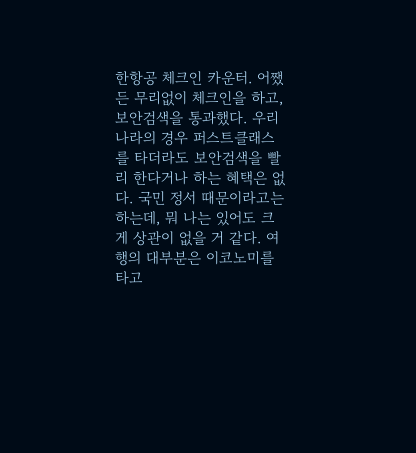한항공 체크인 카운터. 어쨌든 무리없이 체크인을 하고, 보안검색을 통과했다. 우리나라의 경우 퍼스트클래스를 타더라도 보안검색을 빨리 한다거나 하는 혜택은 없다. 국민 정서 때문이라고는 하는데, 뭐 나는 있어도 크게 상관이 없을 거 같다. 여행의 대부분은 이코노미를 타고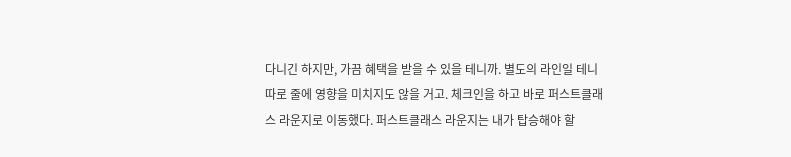다니긴 하지만, 가끔 혜택을 받을 수 있을 테니까. 별도의 라인일 테니 따로 줄에 영향을 미치지도 않을 거고. 체크인을 하고 바로 퍼스트클래스 라운지로 이동했다. 퍼스트클래스 라운지는 내가 탑승해야 할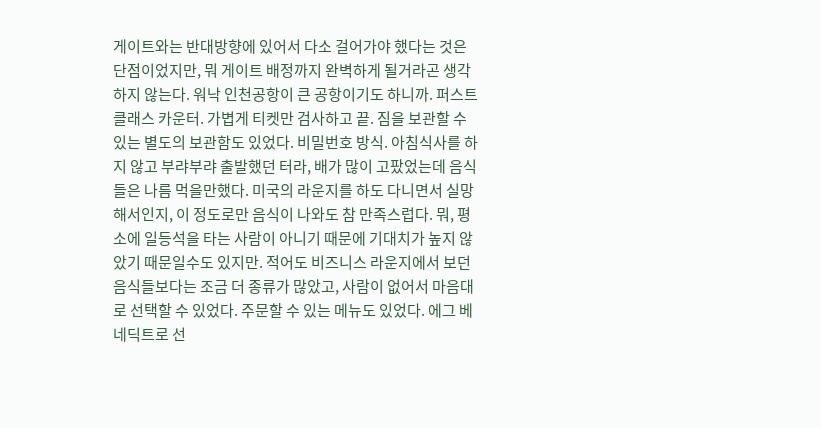게이트와는 반대방향에 있어서 다소 걸어가야 했다는 것은 단점이었지만, 뭐 게이트 배정까지 완벽하게 될거라곤 생각하지 않는다. 워낙 인천공항이 큰 공항이기도 하니까. 퍼스트클래스 카운터. 가볍게 티켓만 검사하고 끝. 짐을 보관할 수 있는 별도의 보관함도 있었다. 비밀번호 방식. 아침식사를 하지 않고 부랴부랴 출발했던 터라, 배가 많이 고팠었는데 음식들은 나름 먹을만했다. 미국의 라운지를 하도 다니면서 실망해서인지, 이 정도로만 음식이 나와도 참 만족스럽다. 뭐, 평소에 일등석을 타는 사람이 아니기 때문에 기대치가 높지 않았기 때문일수도 있지만. 적어도 비즈니스 라운지에서 보던 음식들보다는 조금 더 종류가 많았고, 사람이 없어서 마음대로 선택할 수 있었다. 주문할 수 있는 메뉴도 있었다. 에그 베네딕트로 선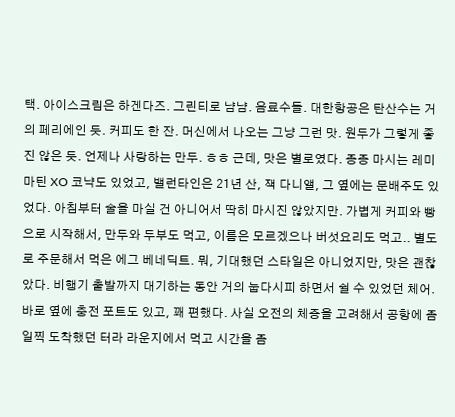택. 아이스크림은 하겐다즈. 그린티로 냠냠. 음료수들. 대한항공은 탄산수는 거의 페리에인 듯. 커피도 한 잔. 머신에서 나오는 그냥 그런 맛. 원두가 그렇게 좋진 않은 듯. 언제나 사랑하는 만두. ㅎㅎ 근데, 맛은 별로였다. 종종 마시는 레미마틴 XO 코냑도 있었고, 밸런타인은 21년 산, 잭 다니앨, 그 옆에는 문배주도 있었다. 아침부터 술을 마실 건 아니어서 딱히 마시진 않았지만. 가볍게 커피와 빵으로 시작해서, 만두와 두부도 먹고, 이름은 모르겠으나 버섯요리도 먹고.. 별도로 주문해서 먹은 에그 베네딕트. 뭐, 기대했던 스타일은 아니었지만, 맛은 괜찮았다. 비행기 출발까지 대기하는 동안 거의 눕다시피 하면서 쉴 수 있었던 체어. 바로 옆에 충전 포트도 있고, 꽤 편했다. 사실 오전의 체증을 고려해서 공항에 좀 일찍 도착했던 터라 라운지에서 먹고 시간을 좀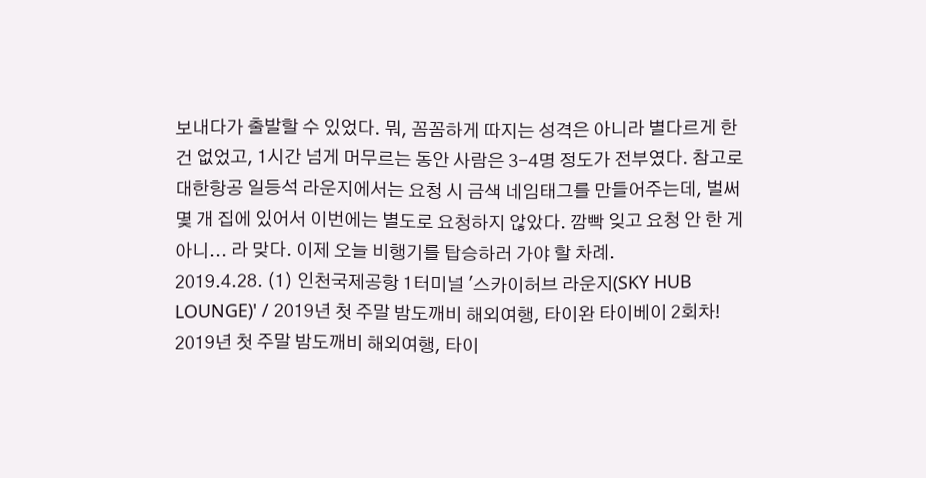보내다가 출발할 수 있었다. 뭐, 꼼꼼하게 따지는 성격은 아니라 별다르게 한건 없었고, 1시간 넘게 머무르는 동안 사람은 3-4명 정도가 전부였다. 참고로 대한항공 일등석 라운지에서는 요청 시 금색 네임태그를 만들어주는데, 벌써 몇 개 집에 있어서 이번에는 별도로 요청하지 않았다. 깜빡 잊고 요청 안 한 게 아니... 라 맞다. 이제 오늘 비행기를 탑승하러 가야 할 차례.
2019.4.28. (1) 인천국제공항 1터미널 '스카이허브 라운지(SKY HUB LOUNGE)' / 2019년 첫 주말 밤도깨비 해외여행, 타이완 타이베이 2회차!
2019년 첫 주말 밤도깨비 해외여행, 타이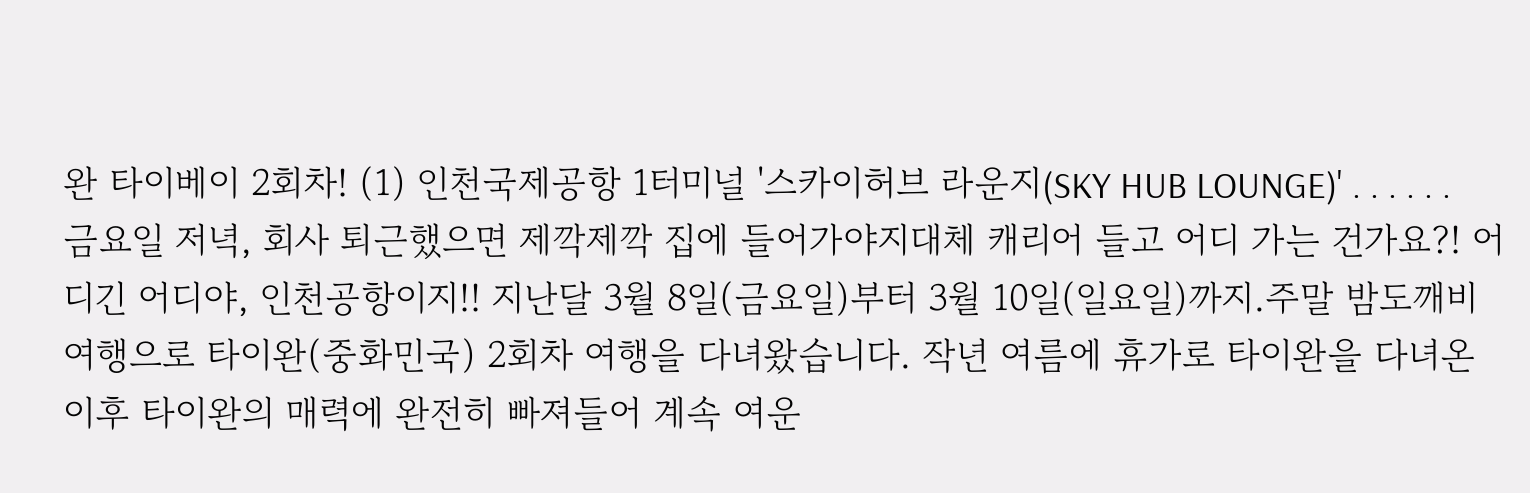완 타이베이 2회차! (1) 인천국제공항 1터미널 '스카이허브 라운지(SKY HUB LOUNGE)' . . . . . . 금요일 저녁, 회사 퇴근했으면 제깍제깍 집에 들어가야지대체 캐리어 들고 어디 가는 건가요?! 어디긴 어디야, 인천공항이지!! 지난달 3월 8일(금요일)부터 3월 10일(일요일)까지.주말 밤도깨비 여행으로 타이완(중화민국) 2회차 여행을 다녀왔습니다. 작년 여름에 휴가로 타이완을 다녀온 이후 타이완의 매력에 완전히 빠져들어 계속 여운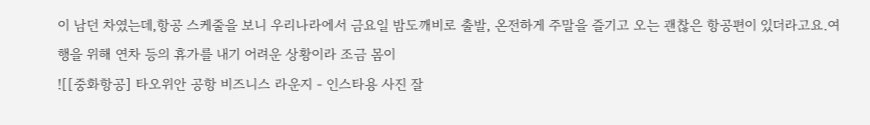이 남던 차였는데,항공 스케줄을 보니 우리나라에서 금요일 밤도깨비로 출발, 온전하게 주말을 즐기고 오는 괜찮은 항공편이 있더라고요.여행을 위해 연차 등의 휴가를 내기 어려운 상황이라 조금 몸이
![[중화항공] 타오위안 공항 비즈니스 라운지 - 인스타용 사진 잘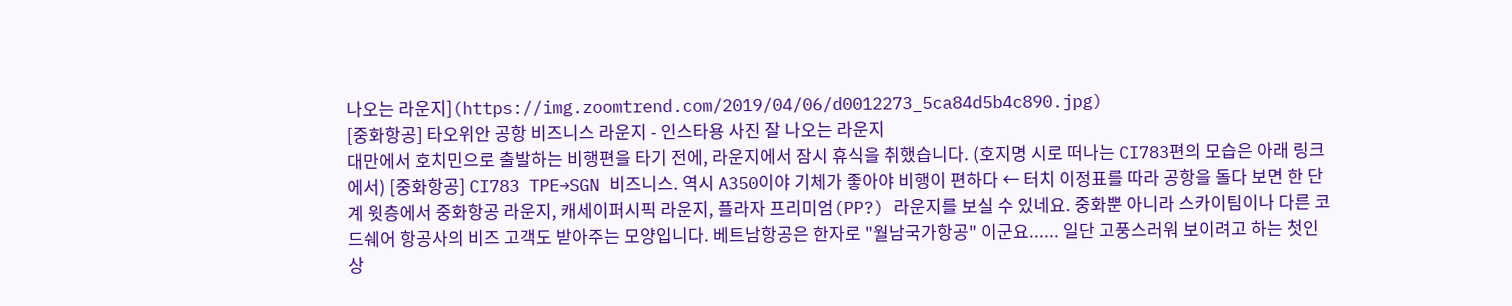나오는 라운지](https://img.zoomtrend.com/2019/04/06/d0012273_5ca84d5b4c890.jpg)
[중화항공] 타오위안 공항 비즈니스 라운지 - 인스타용 사진 잘 나오는 라운지
대만에서 호치민으로 출발하는 비행편을 타기 전에, 라운지에서 잠시 휴식을 취했습니다. (호지명 시로 떠나는 CI783편의 모습은 아래 링크에서) [중화항공] CI783 TPE→SGN 비즈니스. 역시 A350이야 기체가 좋아야 비행이 편하다 ← 터치 이정표를 따라 공항을 돌다 보면 한 단계 윗층에서 중화항공 라운지, 캐세이퍼시픽 라운지, 플라자 프리미엄(PP?) 라운지를 보실 수 있네요. 중화뿐 아니라 스카이팀이나 다른 코드쉐어 항공사의 비즈 고객도 받아주는 모양입니다. 베트남항공은 한자로 "월남국가항공" 이군요...... 일단 고풍스러워 보이려고 하는 첫인상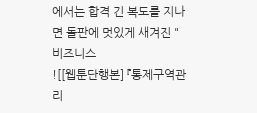에서는 합격 긴 복도를 지나면 돌판에 멋있게 새겨진 "비즈니스
![[웹툰단행본] 『통제구역관리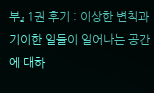부』 1권 후기 : 이상한 변칙과 기이한 일들이 일어나는 공간에 대하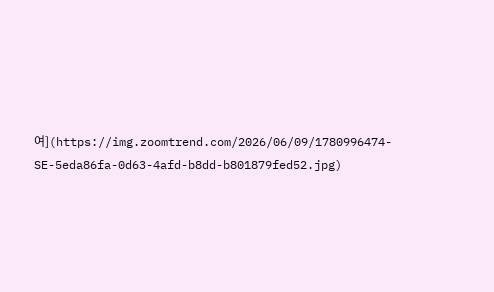여](https://img.zoomtrend.com/2026/06/09/1780996474-SE-5eda86fa-0d63-4afd-b8dd-b801879fed52.jpg)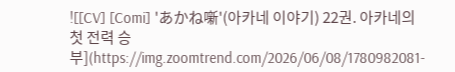![[CV] [Comi] 'あかね噺'(아카네 이야기) 22권. 아카네의 첫 전력 승부](https://img.zoomtrend.com/2026/06/08/1780982081-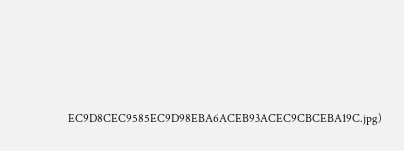EC9D8CEC9585EC9D98EBA6ACEB93ACEC9CBCEBA19C.jpg)